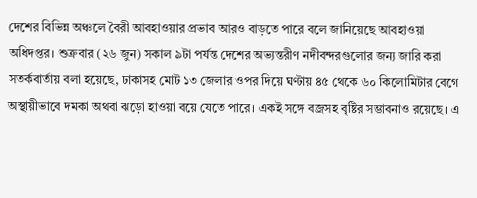দেশের বিভিন্ন অঞ্চলে বৈরী আবহাওয়ার প্রভাব আরও বাড়তে পারে বলে জানিয়েছে আবহাওয়া অধিদপ্তর। শুক্রবার (২৬ জুন) সকাল ৯টা পর্যন্ত দেশের অভ্যন্তরীণ নদীবন্দরগুলোর জন্য জারি করা সতর্কবার্তায় বলা হয়েছে, ঢাকাসহ মোট ১৩ জেলার ওপর দিয়ে ঘণ্টায় ৪৫ থেকে ৬০ কিলোমিটার বেগে অস্থায়ীভাবে দমকা অথবা ঝড়ো হাওয়া বয়ে যেতে পারে। একই সঙ্গে বজ্রসহ বৃষ্টির সম্ভাবনাও রয়েছে। এ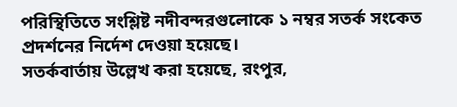পরিস্থিতিতে সংশ্লিষ্ট নদীবন্দরগুলোকে ১ নম্বর সতর্ক সংকেত প্রদর্শনের নির্দেশ দেওয়া হয়েছে।
সতর্কবার্তায় উল্লেখ করা হয়েছে, রংপুর,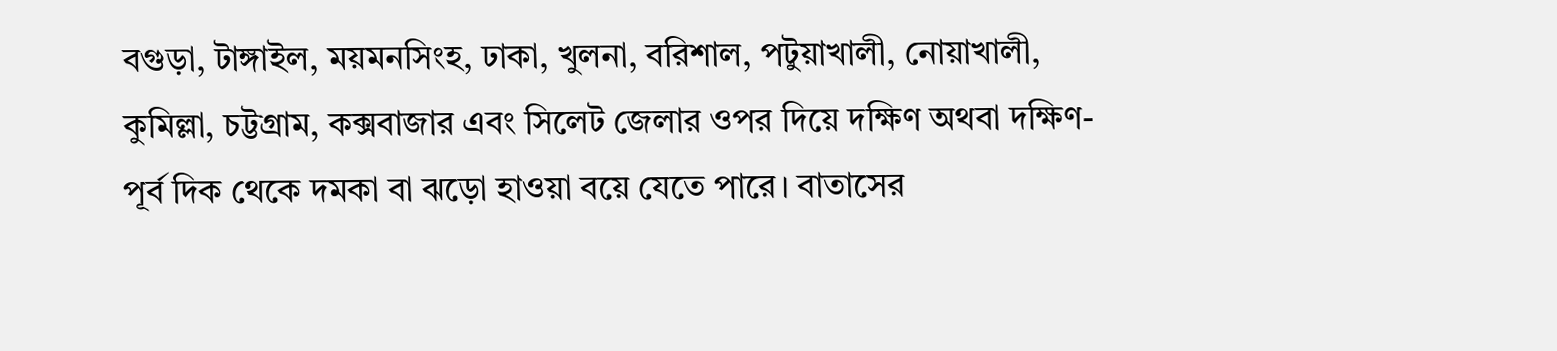বগুড়া, টাঙ্গাইল, ময়মনসিংহ, ঢাকা, খুলনা, বরিশাল, পটুয়াখালী, নোয়াখালী, কুমিল্লা, চট্টগ্রাম, কক্সবাজার এবং সিলেট জেলার ওপর দিয়ে দক্ষিণ অথবা দক্ষিণ-পূর্ব দিক থেকে দমকা বা ঝড়ো হাওয়া বয়ে যেতে পারে। বাতাসের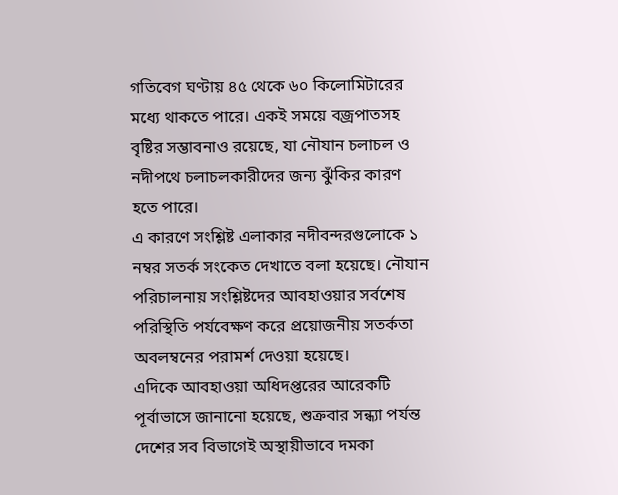গতিবেগ ঘণ্টায় ৪৫ থেকে ৬০ কিলোমিটারের মধ্যে থাকতে পারে। একই সময়ে বজ্রপাতসহ বৃষ্টির সম্ভাবনাও রয়েছে, যা নৌযান চলাচল ও নদীপথে চলাচলকারীদের জন্য ঝুঁকির কারণ হতে পারে।
এ কারণে সংশ্লিষ্ট এলাকার নদীবন্দরগুলোকে ১ নম্বর সতর্ক সংকেত দেখাতে বলা হয়েছে। নৌযান পরিচালনায় সংশ্লিষ্টদের আবহাওয়ার সর্বশেষ পরিস্থিতি পর্যবেক্ষণ করে প্রয়োজনীয় সতর্কতা অবলম্বনের পরামর্শ দেওয়া হয়েছে।
এদিকে আবহাওয়া অধিদপ্তরের আরেকটি পূর্বাভাসে জানানো হয়েছে, শুক্রবার সন্ধ্যা পর্যন্ত দেশের সব বিভাগেই অস্থায়ীভাবে দমকা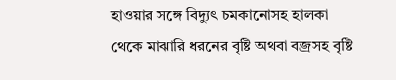হাওয়ার সঙ্গে বিদ্যুৎ চমকানোসহ হালকা থেকে মাঝারি ধরনের বৃষ্টি অথবা বজ্রসহ বৃষ্টি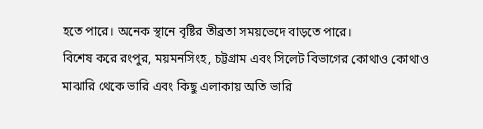হতে পারে। অনেক স্থানে বৃষ্টির তীব্রতা সময়ভেদে বাড়তে পারে।
বিশেষ করে রংপুর, ময়মনসিংহ, চট্টগ্রাম এবং সিলেট বিভাগের কোথাও কোথাও মাঝারি থেকে ভারি এবং কিছু এলাকায় অতি ভারি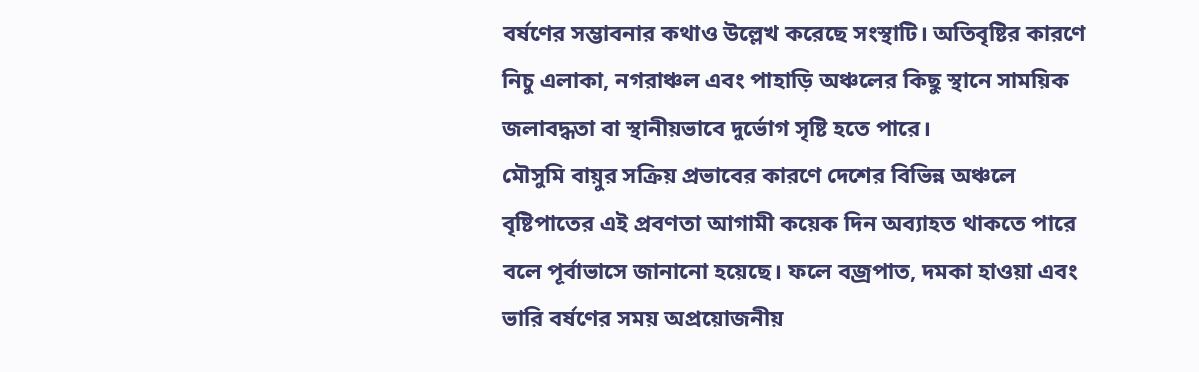বর্ষণের সম্ভাবনার কথাও উল্লেখ করেছে সংস্থাটি। অতিবৃষ্টির কারণে নিচু এলাকা, নগরাঞ্চল এবং পাহাড়ি অঞ্চলের কিছু স্থানে সাময়িক জলাবদ্ধতা বা স্থানীয়ভাবে দুর্ভোগ সৃষ্টি হতে পারে।
মৌসুমি বায়ুর সক্রিয় প্রভাবের কারণে দেশের বিভিন্ন অঞ্চলে বৃষ্টিপাতের এই প্রবণতা আগামী কয়েক দিন অব্যাহত থাকতে পারে বলে পূর্বাভাসে জানানো হয়েছে। ফলে বজ্রপাত, দমকা হাওয়া এবং ভারি বর্ষণের সময় অপ্রয়োজনীয়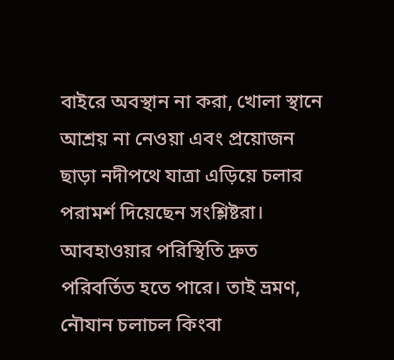বাইরে অবস্থান না করা, খোলা স্থানে আশ্রয় না নেওয়া এবং প্রয়োজন ছাড়া নদীপথে যাত্রা এড়িয়ে চলার পরামর্শ দিয়েছেন সংশ্লিষ্টরা।
আবহাওয়ার পরিস্থিতি দ্রুত পরিবর্তিত হতে পারে। তাই ভ্রমণ, নৌযান চলাচল কিংবা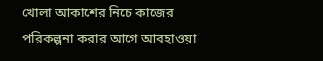খোলা আকাশের নিচে কাজের পরিকল্পনা করার আগে আবহাওয়া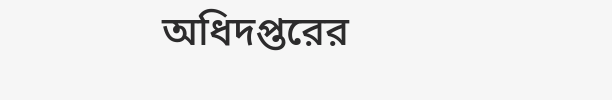অধিদপ্তরের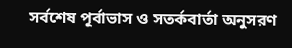সর্বশেষ পূর্বাভাস ও সতর্কবার্তা অনুসরণ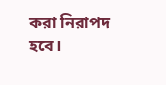করা নিরাপদ হবে।